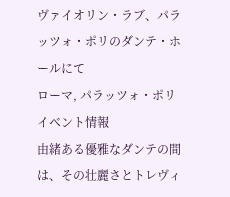ヴァイオリン・ラブ、パラッツォ・ポリのダンテ・ホールにて
ローマ, パラッツォ・ポリ
イベント情報
由緒ある優雅なダンテの間は、その壮麗さとトレヴィ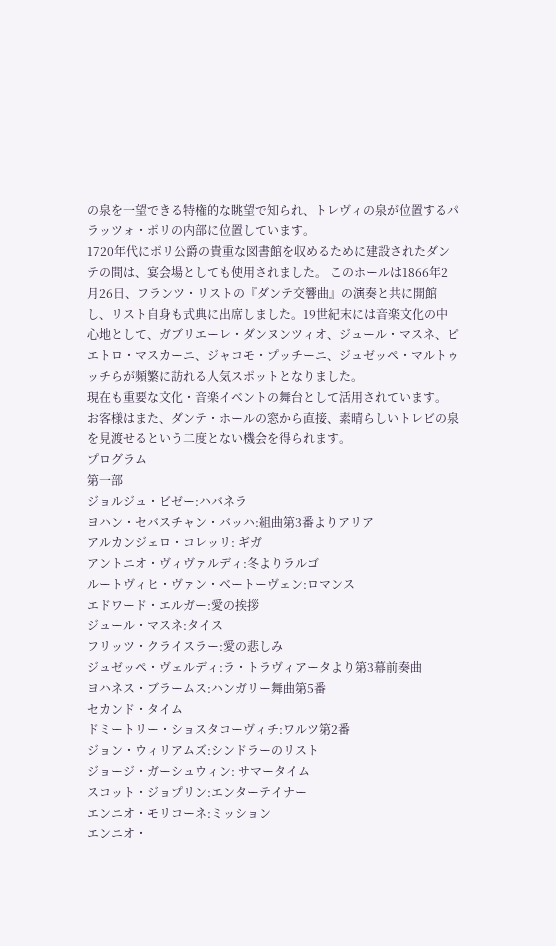の泉を一望できる特権的な眺望で知られ、トレヴィの泉が位置するパラッツォ・ポリの内部に位置しています。
1720年代にポリ公爵の貴重な図書館を収めるために建設されたダンテの間は、宴会場としても使用されました。 このホールは1866年2月26日、フランツ・リストの『ダンテ交響曲』の演奏と共に開館し、リスト自身も式典に出席しました。19世紀末には音楽文化の中心地として、ガブリエーレ・ダンヌンツィオ、ジュール・マスネ、ピエトロ・マスカーニ、ジャコモ・プッチーニ、ジュゼッペ・マルトゥッチらが頻繁に訪れる人気スポットとなりました。
現在も重要な文化・音楽イベントの舞台として活用されています。
お客様はまた、ダンテ・ホールの窓から直接、素晴らしいトレビの泉を見渡せるという二度とない機会を得られます。
プログラム
第一部
ジョルジュ・ビゼー:ハバネラ
ヨハン・セバスチャン・バッハ:組曲第3番よりアリア
アルカンジェロ・コレッリ: ギガ
アントニオ・ヴィヴァルディ:冬よりラルゴ
ルートヴィヒ・ヴァン・ベートーヴェン:ロマンス
エドワード・エルガー:愛の挨拶
ジュール・マスネ:タイス
フリッツ・クライスラー:愛の悲しみ
ジュゼッペ・ヴェルディ:ラ・トラヴィアータより第3幕前奏曲
ヨハネス・ブラームス:ハンガリー舞曲第5番
セカンド・タイム
ドミートリー・ショスタコーヴィチ:ワルツ第2番
ジョン・ウィリアムズ:シンドラーのリスト
ジョージ・ガーシュウィン: サマータイム
スコット・ジョプリン:エンターテイナー
エンニオ・モリコーネ:ミッション
エンニオ・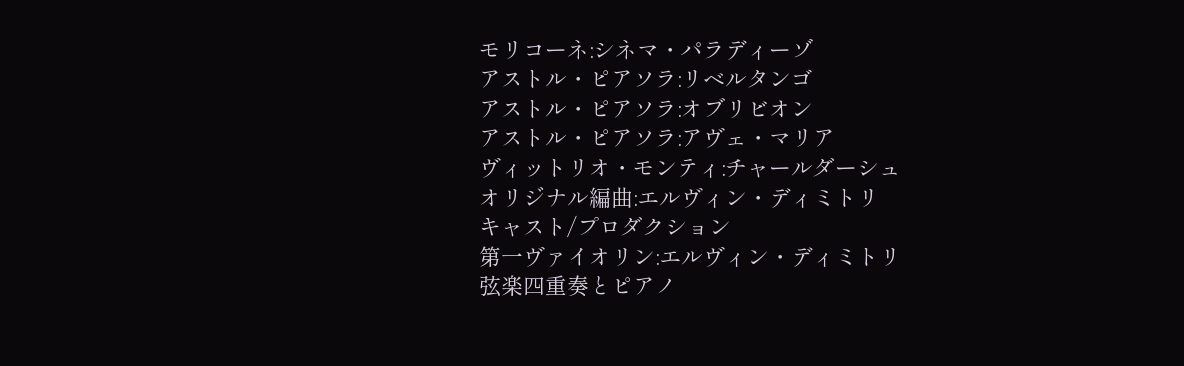モリコーネ:シネマ・パラディーゾ
アストル・ピアソラ:リベルタンゴ
アストル・ピアソラ:オブリビオン
アストル・ピアソラ:アヴェ・マリア
ヴィットリオ・モンティ:チャールダーシュ
オリジナル編曲:エルヴィン・ディミトリ
キャスト/プロダクション
第一ヴァイオリン:エルヴィン・ディミトリ
弦楽四重奏とピアノ